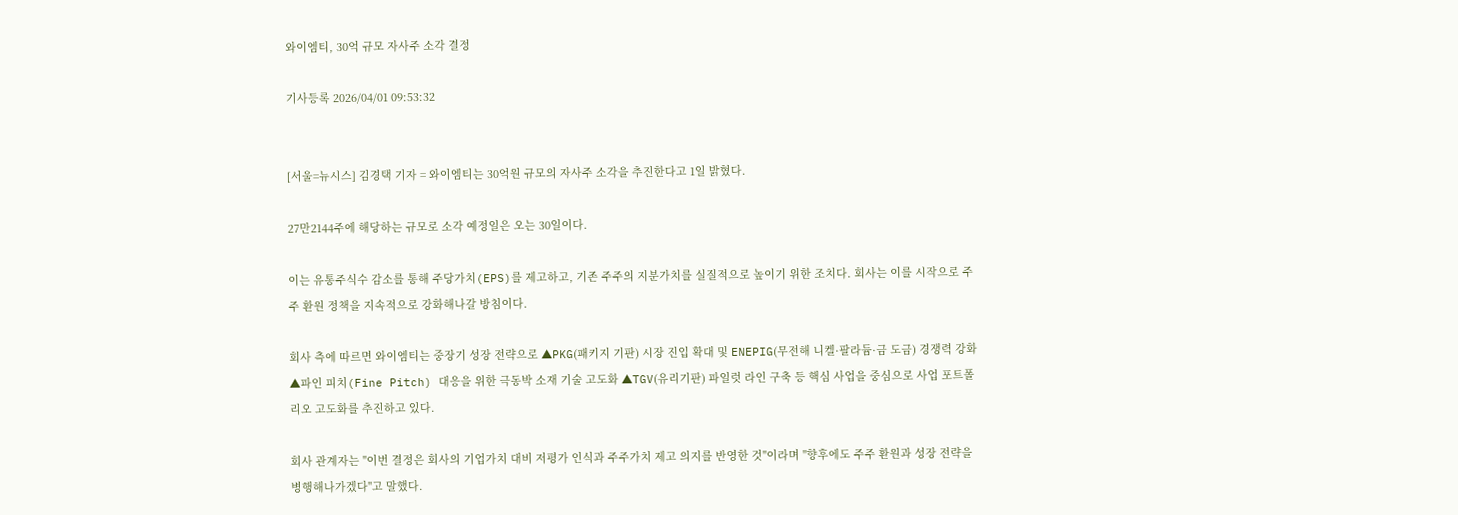와이엠티, 30억 규모 자사주 소각 결정

기사등록 2026/04/01 09:53:32


[서울=뉴시스] 김경택 기자 = 와이엠티는 30억원 규모의 자사주 소각을 추진한다고 1일 밝혔다.

27만2144주에 해당하는 규모로 소각 예정일은 오는 30일이다.

이는 유통주식수 감소를 통해 주당가치(EPS)를 제고하고, 기존 주주의 지분가치를 실질적으로 높이기 위한 조치다. 회사는 이를 시작으로 주주 환원 정책을 지속적으로 강화해나갈 방침이다.

회사 측에 따르면 와이엠티는 중장기 성장 전략으로 ▲PKG(패키지 기판) 시장 진입 확대 및 ENEPIG(무전해 니켈·팔라듐·금 도금) 경쟁력 강화 ▲파인 피치(Fine Pitch) 대응을 위한 극동박 소재 기술 고도화 ▲TGV(유리기판) 파일럿 라인 구축 등 핵심 사업을 중심으로 사업 포트폴리오 고도화를 추진하고 있다.

회사 관계자는 "이번 결정은 회사의 기업가치 대비 저평가 인식과 주주가치 제고 의지를 반영한 것"이라며 "향후에도 주주 환원과 성장 전략을 병행해나가겠다"고 말했다.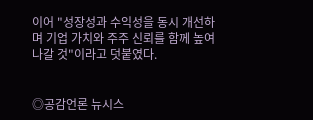이어 "성장성과 수익성을 동시 개선하며 기업 가치와 주주 신뢰를 함께 높여나갈 것"이라고 덧붙였다.


◎공감언론 뉴시스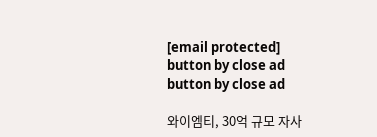[email protected]
button by close ad
button by close ad

와이엠티, 30억 규모 자사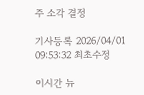주 소각 결정

기사등록 2026/04/01 09:53:32 최초수정

이시간 뉴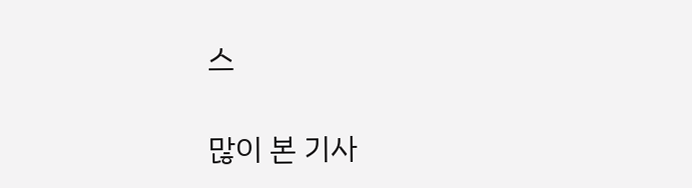스

많이 본 기사